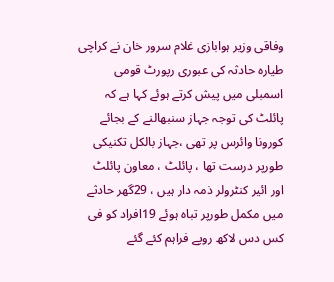وفاقی وزیر ہوابازی غلام سرور خان نے کراچی طیارہ حادثہ کی عبوری رپورٹ قومی اسمبلی میں پیش کرتے ہوئے کہا ہے کہ پائلٹ کی توجہ جہاز سنبھالنے کے بجائے کورونا وائرس پر تھی ،جہاز بالکل تکنیکی طورپر درست تھا ، پائلٹ ، معاون پائلٹ اور ائیر کنٹرولر ذمہ دار ہیں ، 29گھر حادثے میں مکمل طورپر تباہ ہوئے 19افراد کو فی کس دس لاکھ روپے فراہم کئے گئے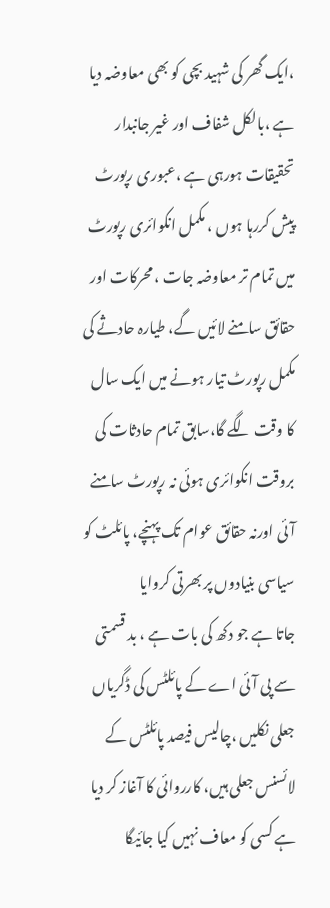،ایک گھر کی شہید بچی کو بھی معاوضہ دیا ہے ،بالکل شفاف اور غیر جانبدار تحقیقات ہورہی ہے ،عبوری رپورٹ پیش کررہا ہوں ، مکمل انکوائری رپورٹ میں تمام تر معاوضہ جات ، محرکات اور حقائق سامنے لائیں گے، طیارہ حادثے کی مکمل رپورٹ تیار ہونے میں ایک سال کا وقت لگے گا،سابق تمام حادثات کی بروقت انکوائری ہوئی نہ رپورٹ سامنے آئی اورنہ حقائق عوام تک پہنچے، پائلٹ کو سیاسی بنیادوں پر بھرتی کروایا
جاتا ہے جو دکھ کی بات ہے ، بد قسمتی سے پی آئی اے کے پائلٹس کی ڈگریاں جعلی نکلیں ،چالیس فیصد پائلٹس کے لائسنس جعلی ہیں، کارروائی کا آغاز کر دیا ہے کسی کو معاف نہیں کیا جائیگا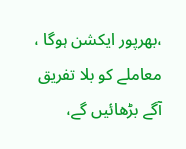،بھرپور ایکشن ہوگا ، معاملے کو بلا تفریق آگے بڑھائیں گے،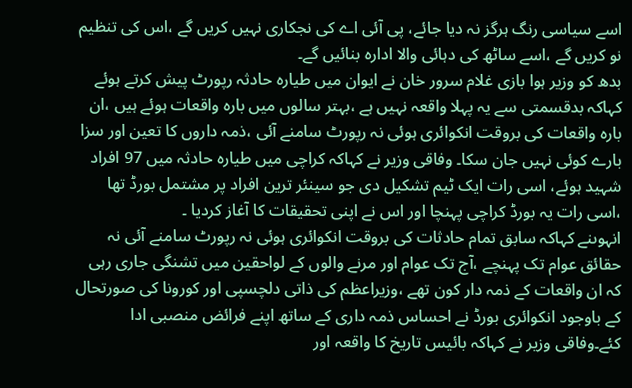اسے سیاسی رنگ ہرگز نہ دیا جائے، پی آئی اے کی نجکاری نہیں کریں گے ،اس کی تنظیم نو کریں گے ،اسے ساٹھ کی دہائی والا ادارہ بنائیں گے۔
بدھ کو وزیر ہوا بازی غلام سرور خان نے ایوان میں طیارہ حادثہ رپورٹ پیش کرتے ہوئے کہاکہ بدقسمتی سے یہ پہلا واقعہ نہیں ہے ،بہتر سالوں میں بارہ واقعات ہوئے ہیں ،ان بارہ واقعات کی بروقت انکوائری ہوئی نہ رپورٹ سامنے آئی ،ذمہ داروں کا تعین اور سزا بارے کوئی نہیں جان سکا۔ وفاقی وزیر نے کہاکہ کراچی میں طیارہ حادثہ میں 97 افراد شہید ہوئے، اسی رات ایک ٹیم تشکیل دی جو سینئر ترین افراد پر مشتمل بورڈ تھا ،اسی رات یہ بورڈ کراچی پہنچا اور اس نے اپنی تحقیقات کا آغاز کردیا ۔
انہوںنے کہاکہ سابق تمام حادثات کی بروقت انکوائری ہوئی نہ رپورٹ سامنے آئی نہ حقائق عوام تک پہنچے ،آج تک عوام اور مرنے والوں کے لواحقین میں تشنگی جاری رہی کہ ان واقعات کے ذمہ دار کون تھے ،وزیراعظم کی ذاتی دلچسپی اور کورونا کی صورتحال کے باوجود انکوائری بورڈ نے احساس ذمہ داری کے ساتھ اپنے فرائض منصبی ادا کئے۔وفاقی وزیر نے کہاکہ بائیس تاریخ کا واقعہ اور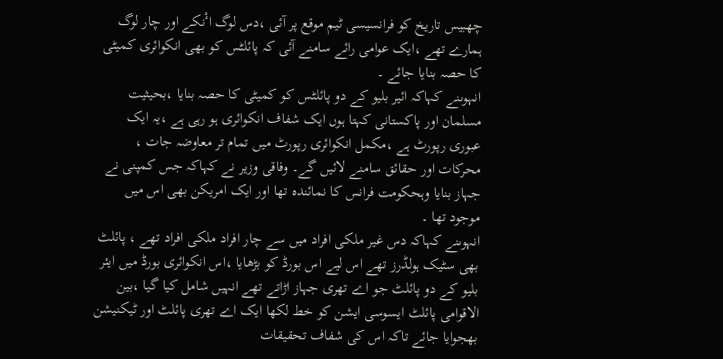چھبیس تاریخ کو فرانسیسی ٹیم موقع پر آئی ،دس لوگ اٴْنکے اور چار لوگ ہمارے تھے ،ایک عوامی رائے سامنے آئی کہ پائلٹس کو بھی انکوائری کمیٹی کا حصہ بنایا جائے ۔
انہوںنے کہاکہ ائیر بلیو کے دو پائلٹس کو کمیٹی کا حصہ بنایا ،بحیثیت مسلمان اور پاکستانی کہتا ہوں ایک شفاف انکوائری ہو رہی ہے ،یہ ایک عبوری رپورٹ ہے ،مکمل انکوائری رپورٹ میں تمام تر معاوضہ جات ، محرکات اور حقائق سامنے لائیں گے۔ وفاقی وزیر نے کہاکہ جس کمپنی نے جہاز بنایا وہحکومت فرانس کا نمائندہ تھا اور ایک امریکن بھی اس میں موجود تھا ۔
انہوںنے کہاکہ دس غیر ملکی افراد میں سے چار افراد ملکی افراد تھے ، پائلٹ بھی سٹیک ہولڈرز تھے اس لیے اس بورڈ کو بڑھایا ،اس انکوائری بورڈ میں ایئر بلیو کے دو پائلٹ جو اے تھری جہاز اڑاتے تھے انہیں شامل کیا گیا ،بین الاقوامی پائلٹ ایسوسی ایشن کو خط لکھا ایک اے تھری پائلٹ اور ٹیکنیشن بھجوایا جائے تاکہ اس کی شفاف تحقیقات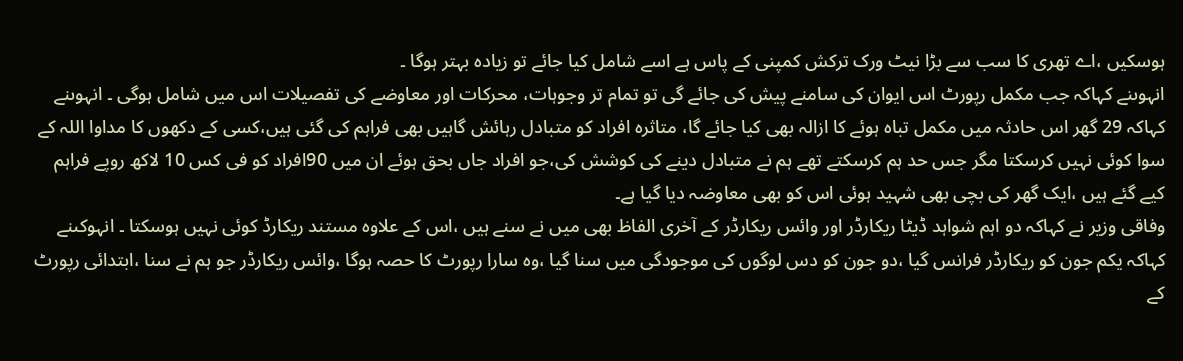ہوسکیں ،اے تھری کا سب سے بڑا نیٹ ورک ترکش کمپنی کے پاس ہے اسے شامل کیا جائے تو زیادہ بہتر ہوگا ۔
انہوںنے کہاکہ جب مکمل رپورٹ اس ایوان کی سامنے پیش کی جائے گی تو تمام تر وجوہات، محرکات اور معاوضے کی تفصیلات اس میں شامل ہوگی ۔ انہوںنے کہاکہ 29 گھر اس حادثہ میں مکمل تباہ ہوئے کا ازالہ بھی کیا جائے گا، متاثرہ افراد کو متبادل رہائش گاہیں بھی فراہم کی گئی ہیں،کسی کے دکھوں کا مداوا اللہ کے سوا کوئی نہیں کرسکتا مگر جس حد ہم کرسکتے تھے ہم نے متبادل دینے کی کوشش کی،جو افراد جاں بحق ہوئے ان میں 90افراد کو فی کس 10 لاکھ روپے فراہم کیے گئے ہیں ،ایک گھر کی بچی بھی شہید ہوئی اس کو بھی معاوضہ دیا گیا ہے۔
وفاقی وزیر نے کہاکہ دو اہم شواہد ڈیٹا ریکارڈر اور وائس ریکارڈر کے آخری الفاظ بھی میں نے سنے ہیں ،اس کے علاوہ مستند ریکارڈ کوئی نہیں ہوسکتا ۔ انہوکںنے کہاکہ یکم جون کو ریکارڈر فرانس گیا ،دو جون کو دس لوگوں کی موجودگی میں سنا گیا ،وہ سارا رپورٹ کا حصہ ہوگا ،وائس ریکارڈر جو ہم نے سنا ،ابتدائی رپورٹ کے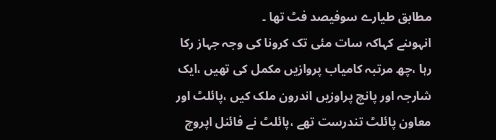مطابق طیارے سوفیصد فٹ تھا ۔
انہوںنے کہاکہ سات مئی تک کرونا کی وجہ جہاز رکا رہا ،چھ مرتبہ کامیاب پروازیں مکمل کی تھیں ،ایک شارجہ اور پانچ پراوزیں اندرون ملک کیں ،پائلٹ اور معاون پائلٹ تندرست تھے ،پائلٹ نے فائنل اپروچ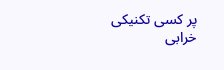پر کسی تکنیکی خرابی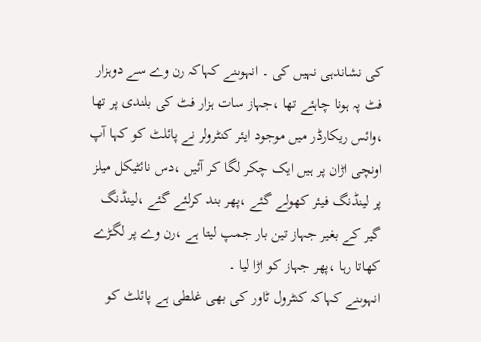کی نشاندہی نہیں کی ۔ انہوںنے کہاکہ رن وے سے دوہزار فٹ پہ ہونا چاہئے تھا ،جہاز سات ہزار فٹ کی بلندی پر تھا ،وائس ریکارڈر میں موجود ایئر کنٹرولر نے پائلٹ کو کہا آپ اونچی اڑان پر ہیں ایک چکر لگا کر آئیں ،دس نائٹیکل میلز پر لینڈنگ فیئر کھولے گئے ،پھر بند کرلئے گئے ،لینڈنگ گیر کے بغیر جہاز تین بار جمپ لیتا ہے ،رن وے پر لگڑے کھاتا رہا ،پھر جہاز کو اڑا لیا ۔
انہوںنے کہاکہ کنٹرول ٹاور کی بھی غلطی ہے پائلٹ کو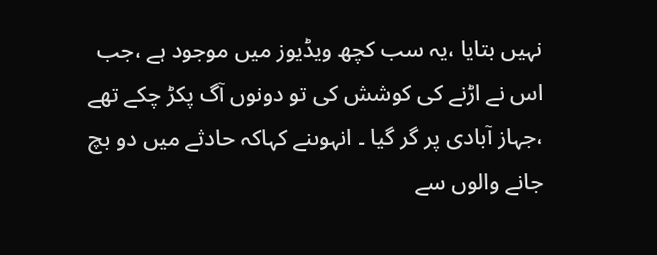نہیں بتایا ،یہ سب کچھ ویڈیوز میں موجود ہے ،جب اس نے اڑنے کی کوشش کی تو دونوں آگ پکڑ چکے تھے ،جہاز آبادی پر گر گیا ۔ انہوںنے کہاکہ حادثے میں دو بچ جانے والوں سے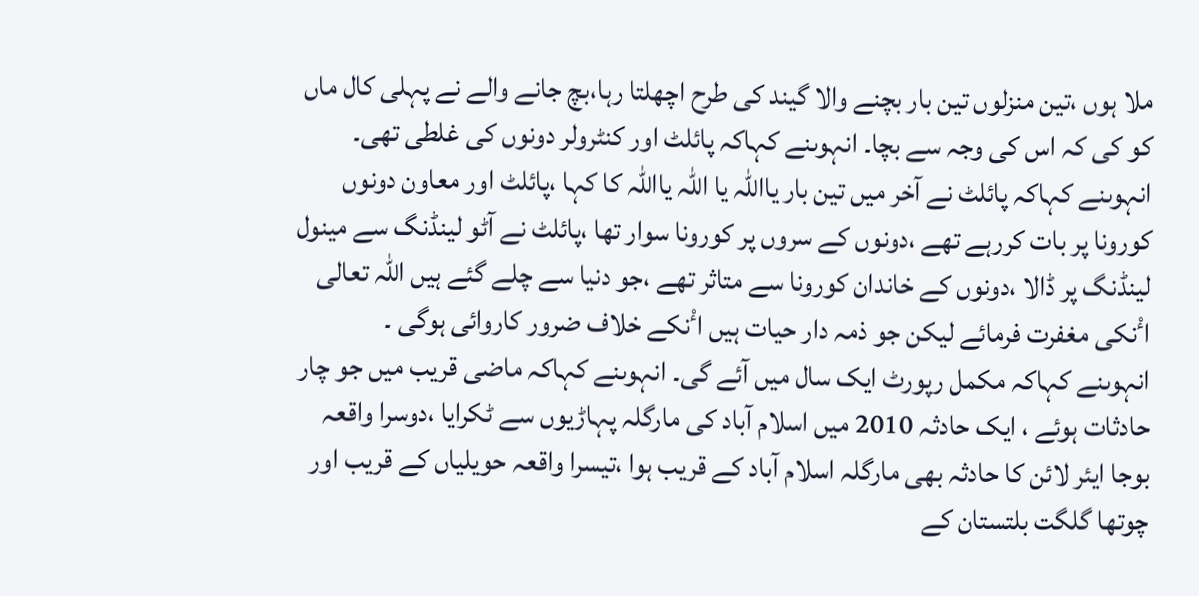ملا ہوں ،تین منزلوں تین بار بچنے والا گیند کی طرح اچھلتا رہا،بچ جانے والے نے پہلی کال ماں کو کی کہ اس کی وجہ سے بچا۔ انہوںنے کہاکہ پائلٹ اور کنٹرولر دونوں کی غلطی تھی۔
انہوںنے کہاکہ پائلٹ نے آخر میں تین بار یااللہ یا اللہ یااللہ کا کہا ،پائلٹ اور معاون دونوں کورونا پر بات کررہے تھے ،دونوں کے سروں پر کورونا سوار تھا ،پائلٹ نے آٹو لینڈنگ سے مینول لینڈنگ پر ڈالا ،دونوں کے خاندان کورونا سے متاثر تھے ،جو دنیا سے چلے گئے ہیں اللہ تعالی اٴْنکی مغفرت فرمائے لیکن جو ذمہ دار حیات ہیں اٴْنکے خلاف ضرور کاروائی ہوگی ۔
انہوںنے کہاکہ مکمل رپورٹ ایک سال میں آئے گی۔ انہوںنے کہاکہ ماضی قریب میں جو چار حادثات ہوئے ، ایک حادثہ 2010 میں اسلام آباد کی مارگلہ پہاڑیوں سے ٹکرایا ،دوسرا واقعہ بوجا ایئر لائن کا حادثہ بھی مارگلہ اسلام آباد کے قریب ہوا ،تیسرا واقعہ حویلیاں کے قریب اور چوتھا گلگت بلتستان کے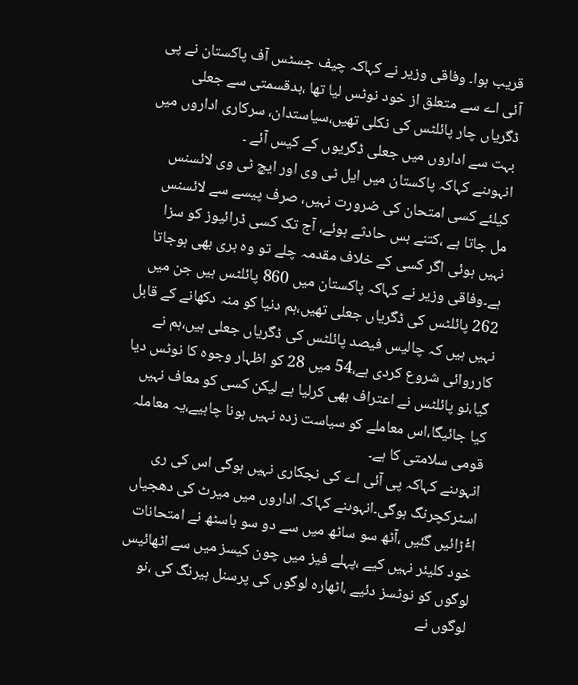قریب ہوا۔ وفاقی وزیر نے کہاکہ چیف جسٹس آف پاکستان نے پی آئی اے سے متعلق از خود نوٹس لیا تھا ،بدقسمتی سے جعلی ڈگریاں چار پائلٹس کی نکلی تھیں،سیاستدان، سرکاری اداروں میں بہت سے اداروں میں جعلی ڈگریوں کے کیس آئے ۔
انہوںنے کہاکہ پاکستان میں ایل ٹی وی اور ایچ ٹی وی لائسنس کیلئے کسی امتحان کی ضرورت نہیں، صرف پیسے سے لائسنس مل جاتا ہے ،کتنے بس حادثے ہوئے، آج تک کسی ڈرائیوز کو سزا نہیں ہوئی اگر کسی کے خلاف مقدمہ چلے تو وہ بری بھی ہوجاتا ہے۔وفاقی وزیر نے کہاکہ پاکستان میں 860 پائلٹس ہیں جن میں 262 پائلٹس کی ڈگریاں جعلی تھیں،ہم دنیا کو منہ دکھانے کے قابل نہیں ہیں کہ چالیس فیصد پائلٹس کی ڈگریاں جعلی ہیں،ہم نے کارروائی شروع کردی ہے،54 میں 28 کو اظہار وجوہ کا نوٹس دیا گیا،نو پائلٹس نے اعتراف بھی کرلیا ہے لیکن کسی کو معاف نہیں کیا جائیگا،اس معاملے کو سیاست زدہ نہیں ہونا چاہیے،یہ معاملہ قومی سلامتی کا ہے۔
انہوںنے کہاکہ پی آئی اے کی نجکاری نہیں ہوگی اس کی ری اسٹرکچرنگ ہوگی۔انہوںنے کہاکہ اداروں میں میرٹ کی دھجیاں اٴْڑائیں گئیں ،آٹھ سو ساٹھ میں سے دو سو باسٹھ نے امتحانات خود کلیئر نہیں کیے ،پہلے فیز میں چون کیسز میں سے اٹھائیس لوگوں کو نوٹسز دئیے ،اٹھارہ لوگوں کی پرسنل ہیرنگ کی ،نو لوگوں نے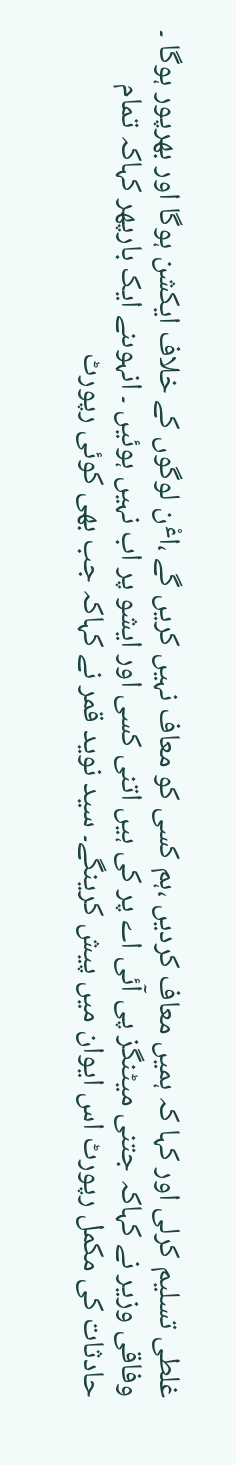غلطی تسلیم کرلی اور کہا کہ ہمیں معاف کردیں ،ہم کسی کو معاف نہیں کریں گے ،اٴْن لوگوں کے خلاف ایکشن ہوگا اور بھرپور ہوگا ۔
وفاقی وزیر نے کہاکہ جتنی میٹنگز پی آئی اے پر کی ہیں اتنی کسی اور ایشو پر اب نہیں ہوئیں ۔ انہوںنے ایک بارپھر کہاکہ تمام حادثات کی مکمل رپورٹ اس ایوان میں پیش کرینگے۔ سید نوید قمر نے کہاکہ جب بھی کوئی رپورٹ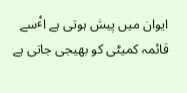ایوان میں پیش ہوتی ہے اٴْسے قائمہ کمیٹی کو بھیجی جاتی ہے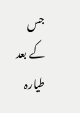جس کے بعد طیارہ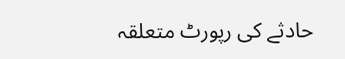حادثے کی رپورٹ متعلقہ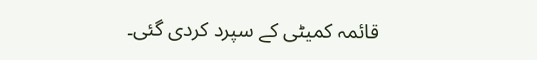قائمہ کمیٹی کے سپرد کردی گئی۔